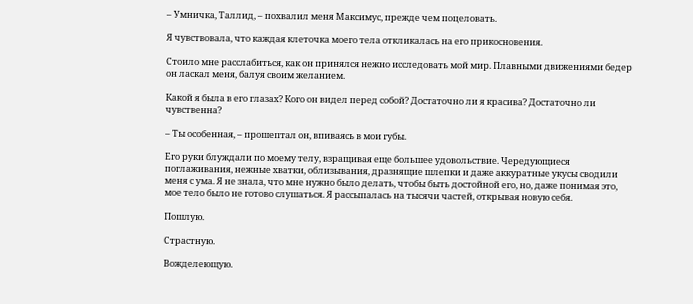– Умничка, Таллид, – похвалил меня Максимус, прежде чем поцеловать.

Я чувствовала, что каждая клеточка моего тела откликалась на его прикосновения.

Стоило мне расслабиться, как он принялся нежно исследовать мой мир. Плавными движениями бедер он ласкал меня, балуя своим желанием.

Какой я была в его глазах? Кого он видел перед собой? Достаточно ли я красива? Достаточно ли чувственна?

– Ты особенная, – прошептал он, впиваясь в мои губы.

Его руки блуждали по моему телу, взращивая еще большее удовольствие. Чередующиеся поглаживания, нежные хватки, облизывания, дразнящие шлепки и даже аккуратные укусы сводили меня с ума. Я не знала, что мне нужно было делать, чтобы быть достойной его, но, даже понимая это, мое тело было не готово слушаться. Я рассыпалась на тысячи частей, открывая новую себя.

Пошлую.

Страстную.

Вожделеющую.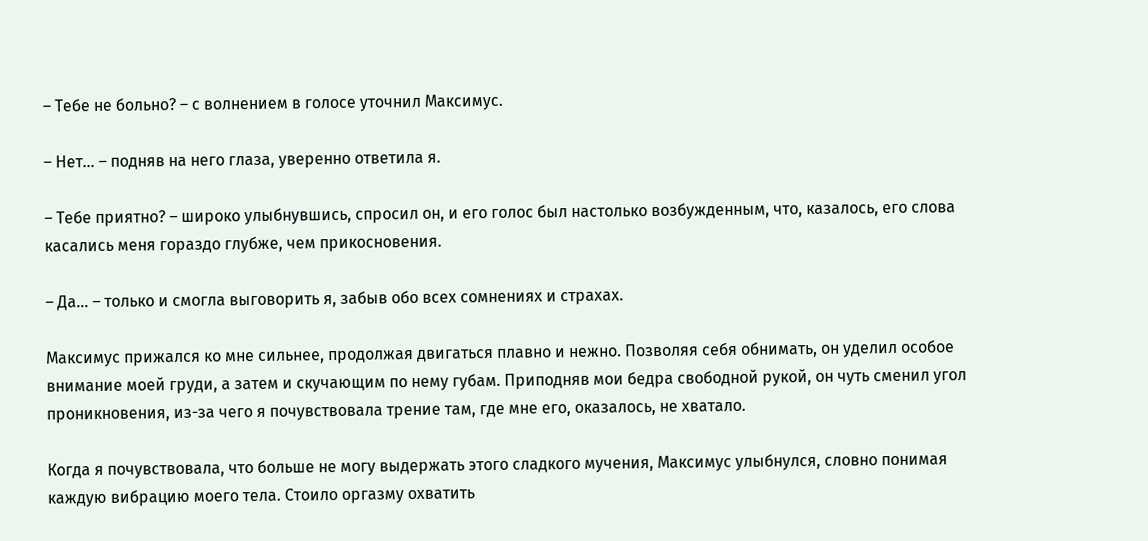– Тебе не больно? – с волнением в голосе уточнил Максимус.

– Нет… – подняв на него глаза, уверенно ответила я.

– Тебе приятно? – широко улыбнувшись, спросил он, и его голос был настолько возбужденным, что, казалось, его слова касались меня гораздо глубже, чем прикосновения.

– Да… – только и смогла выговорить я, забыв обо всех сомнениях и страхах.

Максимус прижался ко мне сильнее, продолжая двигаться плавно и нежно. Позволяя себя обнимать, он уделил особое внимание моей груди, а затем и скучающим по нему губам. Приподняв мои бедра свободной рукой, он чуть сменил угол проникновения, из-за чего я почувствовала трение там, где мне его, оказалось, не хватало.

Когда я почувствовала, что больше не могу выдержать этого сладкого мучения, Максимус улыбнулся, словно понимая каждую вибрацию моего тела. Стоило оргазму охватить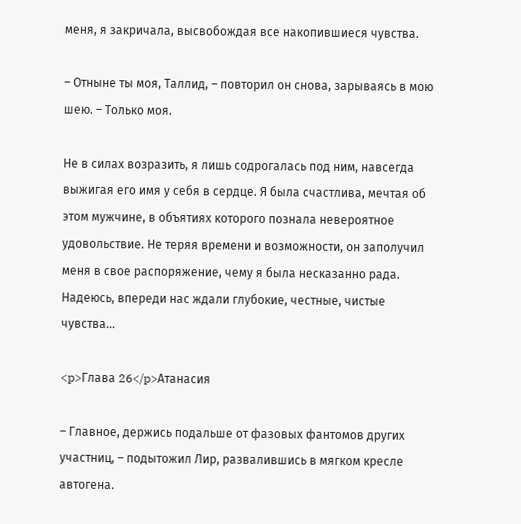меня, я закричала, высвобождая все накопившиеся чувства.

– Отныне ты моя, Таллид, – повторил он снова, зарываясь в мою шею. – Только моя.

Не в силах возразить, я лишь содрогалась под ним, навсегда выжигая его имя у себя в сердце. Я была счастлива, мечтая об этом мужчине, в объятиях которого познала невероятное удовольствие. Не теряя времени и возможности, он заполучил меня в свое распоряжение, чему я была несказанно рада. Надеюсь, впереди нас ждали глубокие, честные, чистые чувства…

<p>Глава 26</p>Атанасия

– Главное, держись подальше от фазовых фантомов других участниц, – подытожил Лир, развалившись в мягком кресле автогена.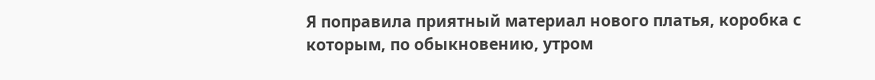Я поправила приятный материал нового платья, коробка с которым, по обыкновению, утром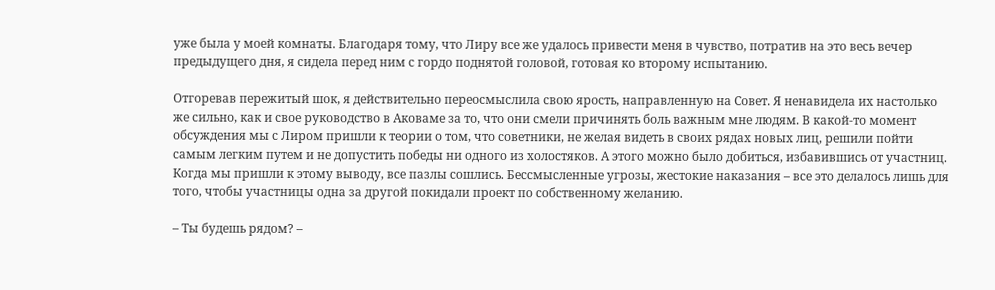уже была у моей комнаты. Благодаря тому, что Лиру все же удалось привести меня в чувство, потратив на это весь вечер предыдущего дня, я сидела перед ним с гордо поднятой головой, готовая ко второму испытанию.

Отгоревав пережитый шок, я действительно переосмыслила свою ярость, направленную на Совет. Я ненавидела их настолько же сильно, как и свое руководство в Аковаме за то, что они смели причинять боль важным мне людям. В какой-то момент обсуждения мы с Лиром пришли к теории о том, что советники, не желая видеть в своих рядах новых лиц, решили пойти самым легким путем и не допустить победы ни одного из холостяков. А этого можно было добиться, избавившись от участниц. Когда мы пришли к этому выводу, все пазлы сошлись. Бессмысленные угрозы, жестокие наказания – все это делалось лишь для того, чтобы участницы одна за другой покидали проект по собственному желанию.

– Ты будешь рядом? –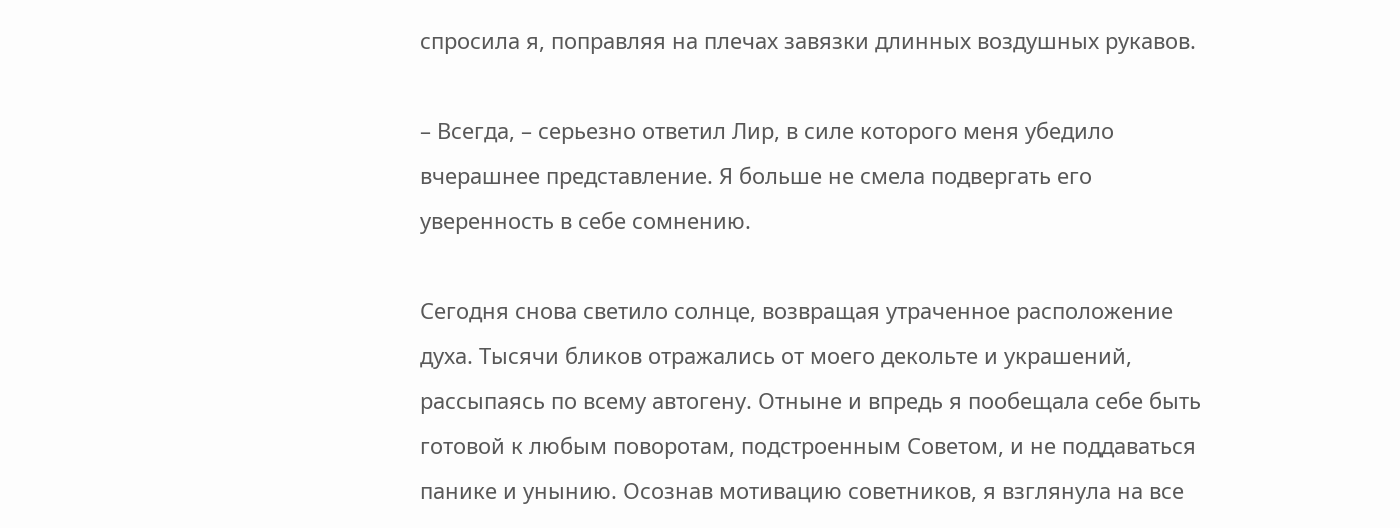спросила я, поправляя на плечах завязки длинных воздушных рукавов.

– Всегда, – серьезно ответил Лир, в силе которого меня убедило вчерашнее представление. Я больше не смела подвергать его уверенность в себе сомнению.

Сегодня снова светило солнце, возвращая утраченное расположение духа. Тысячи бликов отражались от моего декольте и украшений, рассыпаясь по всему автогену. Отныне и впредь я пообещала себе быть готовой к любым поворотам, подстроенным Советом, и не поддаваться панике и унынию. Осознав мотивацию советников, я взглянула на все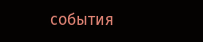события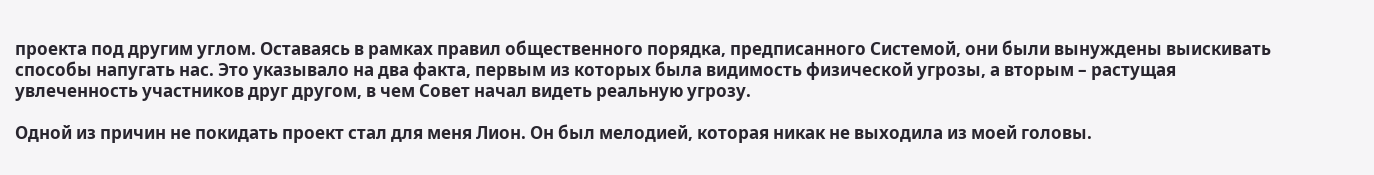проекта под другим углом. Оставаясь в рамках правил общественного порядка, предписанного Системой, они были вынуждены выискивать способы напугать нас. Это указывало на два факта, первым из которых была видимость физической угрозы, а вторым – растущая увлеченность участников друг другом, в чем Совет начал видеть реальную угрозу.

Одной из причин не покидать проект стал для меня Лион. Он был мелодией, которая никак не выходила из моей головы.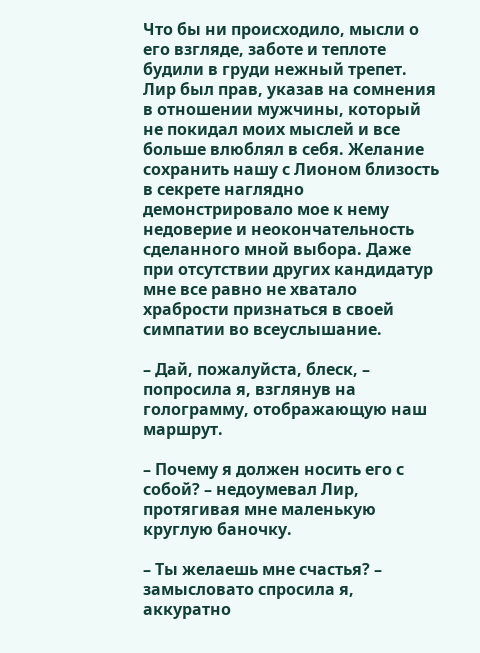Что бы ни происходило, мысли о его взгляде, заботе и теплоте будили в груди нежный трепет. Лир был прав, указав на сомнения в отношении мужчины, который не покидал моих мыслей и все больше влюблял в себя. Желание сохранить нашу с Лионом близость в секрете наглядно демонстрировало мое к нему недоверие и неокончательность сделанного мной выбора. Даже при отсутствии других кандидатур мне все равно не хватало храбрости признаться в своей симпатии во всеуслышание.

– Дай, пожалуйста, блеск, – попросила я, взглянув на голограмму, отображающую наш маршрут.

– Почему я должен носить его с собой? – недоумевал Лир, протягивая мне маленькую круглую баночку.

– Ты желаешь мне счастья? – замысловато спросила я, аккуратно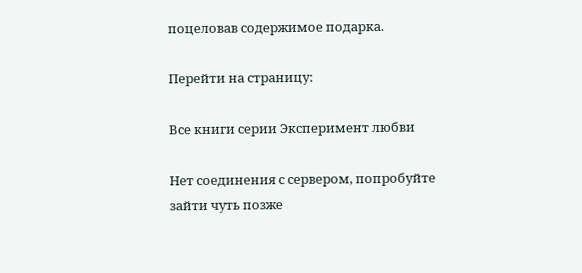поцеловав содержимое подарка.

Перейти на страницу:

Все книги серии Эксперимент любви

Нет соединения с сервером, попробуйте зайти чуть позже